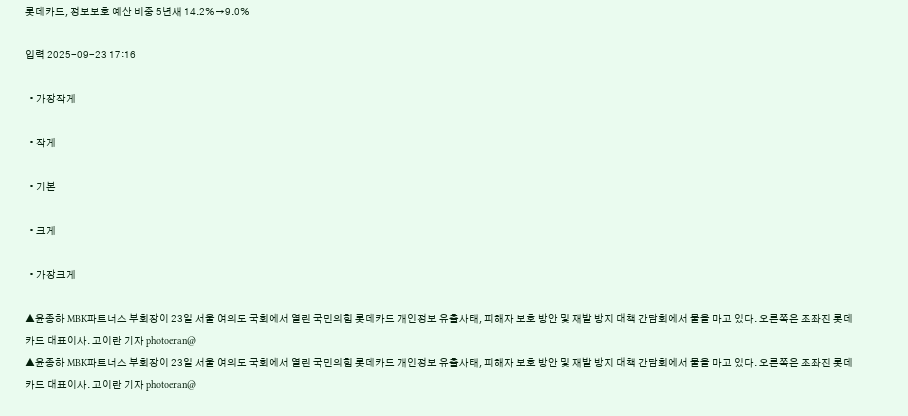롯데카드, 정보보호 예산 비중 5년새 14.2%→9.0%

입력 2025-09-23 17:16

  • 가장작게

  • 작게

  • 기본

  • 크게

  • 가장크게

▲윤종하 MBK파트너스 부회장이 23일 서울 여의도 국회에서 열린 국민의힘 롯데카드 개인정보 유출사태, 피해자 보호 방안 및 재발 방지 대책 간담회에서 물을 마고 있다. 오른쪽은 조좌진 롯데카드 대표이사. 고이란 기자 photoeran@
▲윤종하 MBK파트너스 부회장이 23일 서울 여의도 국회에서 열린 국민의힘 롯데카드 개인정보 유출사태, 피해자 보호 방안 및 재발 방지 대책 간담회에서 물을 마고 있다. 오른쪽은 조좌진 롯데카드 대표이사. 고이란 기자 photoeran@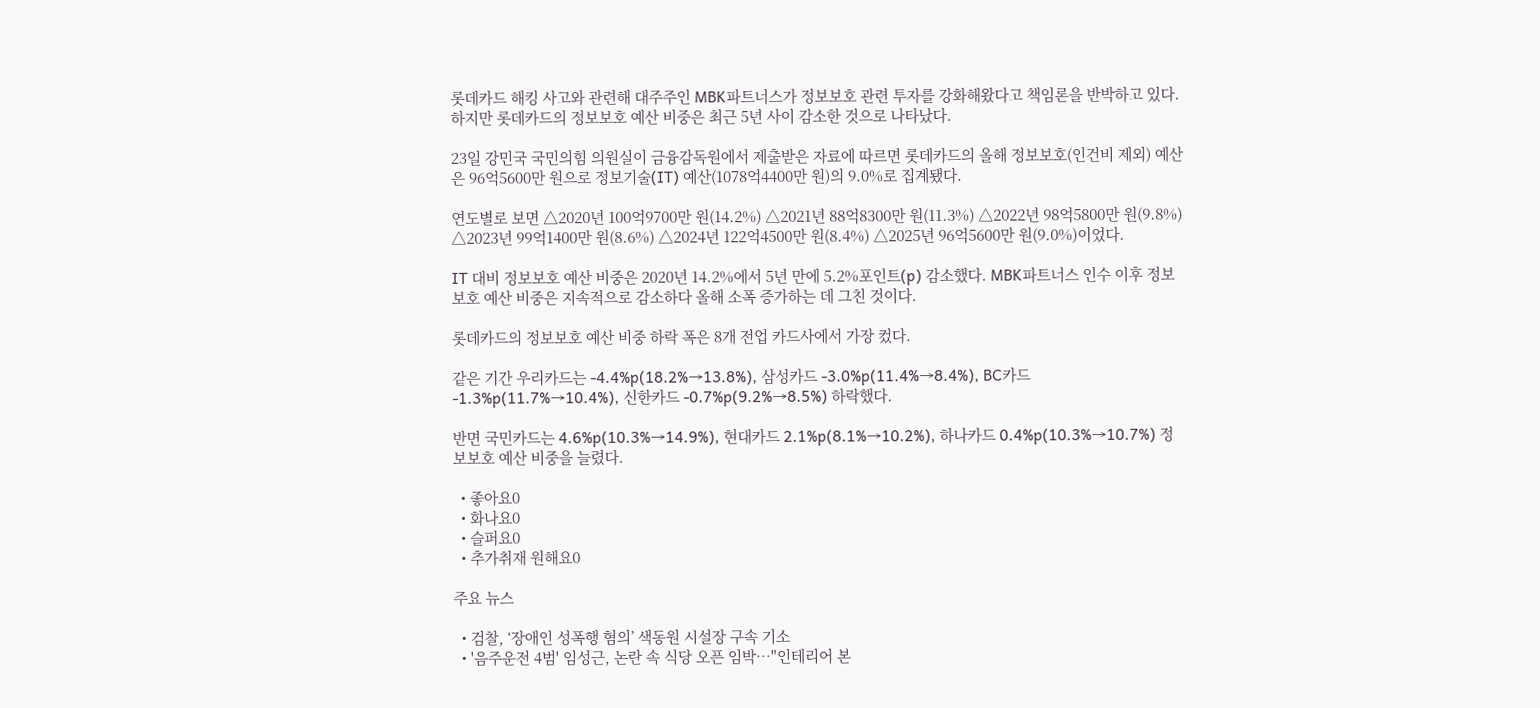롯데카드 해킹 사고와 관련해 대주주인 MBK파트너스가 정보보호 관련 투자를 강화해왔다고 책임론을 반박하고 있다. 하지만 롯데카드의 정보보호 예산 비중은 최근 5년 사이 감소한 것으로 나타났다.

23일 강민국 국민의힘 의원실이 금융감독원에서 제출받은 자료에 따르면 롯데카드의 올해 정보보호(인건비 제외) 예산은 96억5600만 원으로 정보기술(IT) 예산(1078억4400만 원)의 9.0%로 집계됐다.

연도별로 보면 △2020년 100억9700만 원(14.2%) △2021년 88억8300만 원(11.3%) △2022년 98억5800만 원(9.8%) △2023년 99억1400만 원(8.6%) △2024년 122억4500만 원(8.4%) △2025년 96억5600만 원(9.0%)이었다.

IT 대비 정보보호 예산 비중은 2020년 14.2%에서 5년 만에 5.2%포인트(p) 감소했다. MBK파트너스 인수 이후 정보보호 예산 비중은 지속적으로 감소하다 올해 소폭 증가하는 데 그친 것이다.

롯데카드의 정보보호 예산 비중 하락 폭은 8개 전업 카드사에서 가장 컸다.

같은 기간 우리카드는 -4.4%p(18.2%→13.8%), 삼성카드 -3.0%p(11.4%→8.4%), BC카드 -1.3%p(11.7%→10.4%), 신한카드 -0.7%p(9.2%→8.5%) 하락했다.

반면 국민카드는 4.6%p(10.3%→14.9%), 현대카드 2.1%p(8.1%→10.2%), 하나카드 0.4%p(10.3%→10.7%) 정보보호 예산 비중을 늘렸다.

  • 좋아요0
  • 화나요0
  • 슬퍼요0
  • 추가취재 원해요0

주요 뉴스

  • 검찰, ‘장애인 성폭행 혐의’ 색동원 시설장 구속 기소
  • '음주운전 4범' 임성근, 논란 속 식당 오픈 임박⋯"인테리어 본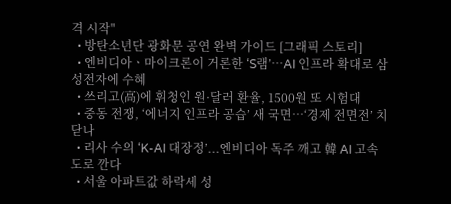격 시작"
  • 방탄소년단 광화문 공연 완벽 가이드 [그래픽 스토리]
  • 엔비디아ㆍ마이크론이 거론한 ‘S램’…AI 인프라 확대로 삼성전자에 수혜
  • 쓰리고(高)에 휘청인 원·달러 환율, 1500원 또 시험대
  • 중동 전쟁, ‘에너지 인프라 공습’ 새 국면…‘경제 전면전’ 치닫나
  • 리사 수의 ‘K-AI 대장정’...엔비디아 독주 깨고 韓 AI 고속도로 깐다
  • 서울 아파트값 하락세 성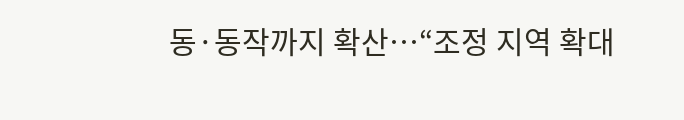동·동작까지 확산⋯“조정 지역 확대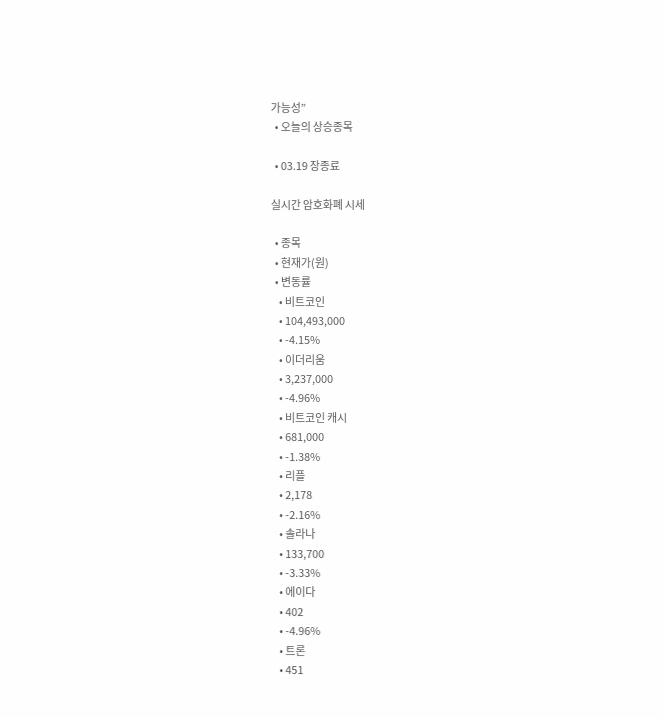가능성”
  • 오늘의 상승종목

  • 03.19 장종료

실시간 암호화폐 시세

  • 종목
  • 현재가(원)
  • 변동률
    • 비트코인
    • 104,493,000
    • -4.15%
    • 이더리움
    • 3,237,000
    • -4.96%
    • 비트코인 캐시
    • 681,000
    • -1.38%
    • 리플
    • 2,178
    • -2.16%
    • 솔라나
    • 133,700
    • -3.33%
    • 에이다
    • 402
    • -4.96%
    • 트론
    • 451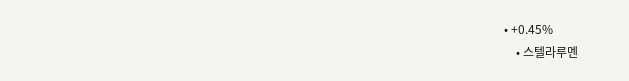• +0.45%
    • 스텔라루멘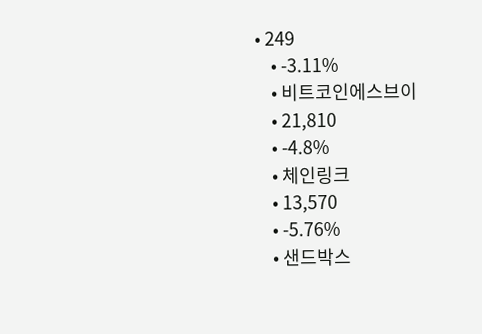• 249
    • -3.11%
    • 비트코인에스브이
    • 21,810
    • -4.8%
    • 체인링크
    • 13,570
    • -5.76%
    • 샌드박스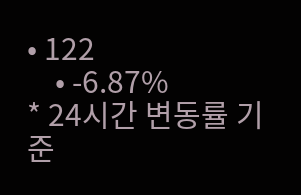• 122
    • -6.87%
* 24시간 변동률 기준